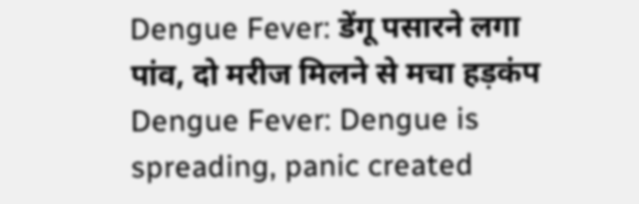Dengue Fever: डेंगू पसारने लगा पांव, दो मरीज मिलने से मचा हड़कंप
Dengue Fever: Dengue is spreading, panic created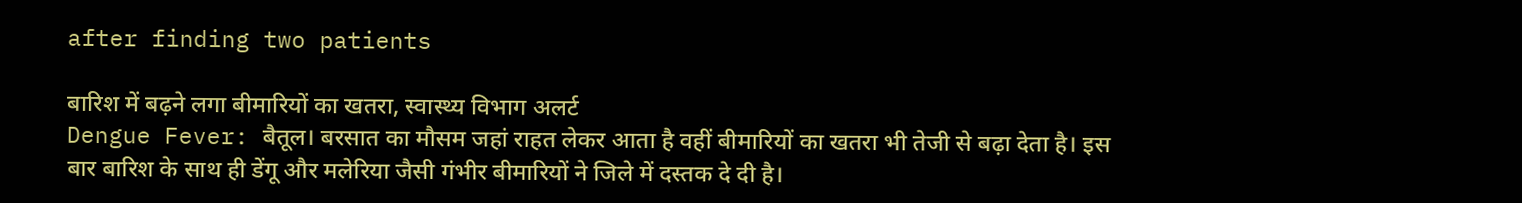after finding two patients

बारिश में बढ़ने लगा बीमारियों का खतरा, स्वास्थ्य विभाग अलर्ट
Dengue Fever: बैतूल। बरसात का मौसम जहां राहत लेकर आता है वहीं बीमारियों का खतरा भी तेजी से बढ़ा देता है। इस बार बारिश के साथ ही डेंगू और मलेरिया जैसी गंभीर बीमारियों ने जिले में दस्तक दे दी है।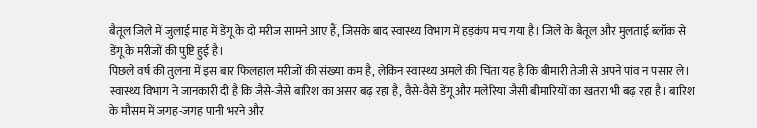बैतूल जिले में जुलाई माह में डेंगू के दो मरीज सामने आए हैं, जिसके बाद स्वास्थ्य विभाग में हड़कंप मच गया है। जिले के बैतूल और मुलताई ब्लॉक से डेंगू के मरीजों की पुष्टि हुई है।
पिछले वर्ष की तुलना में इस बार फिलहाल मरीजों की संख्या कम है, लेकिन स्वास्थ्य अमले की चिंता यह है कि बीमारी तेजी से अपने पांव न पसार ले। स्वास्थ्य विभाग ने जानकारी दी है कि जैसे-जैसे बारिश का असर बढ़ रहा है, वैसे-वैसे डेंगू और मलेरिया जैसी बीमारियों का खतरा भी बढ़ रहा है। बारिश के मौसम में जगह-जगह पानी भरने और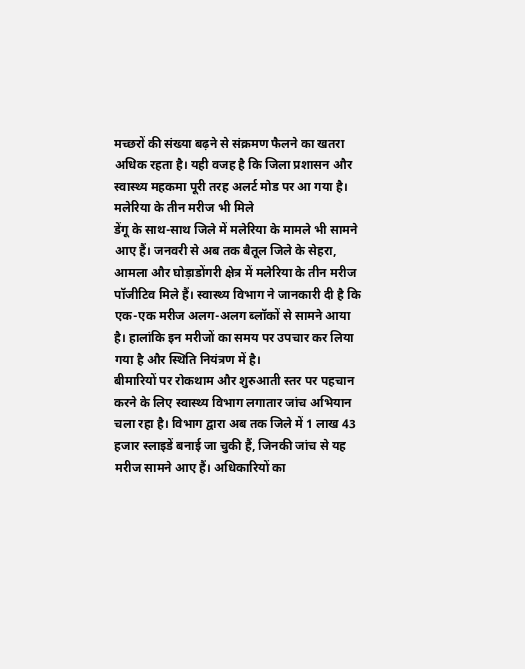मच्छरों की संख्या बढ़ने से संक्रमण फैलने का खतरा अधिक रहता है। यही वजह है कि जिला प्रशासन और स्वास्थ्य महकमा पूरी तरह अलर्ट मोड पर आ गया है।
मलेरिया के तीन मरीज भी मिले
डेंगू के साथ-साथ जिले में मलेरिया के मामले भी सामने आए हैं। जनवरी से अब तक बैतूल जिले के सेहरा, आमला और घोड़ाडोंगरी क्षेत्र में मलेरिया के तीन मरीज पॉजीटिव मिले हैं। स्वास्थ्य विभाग ने जानकारी दी है कि एक-एक मरीज अलग-अलग ब्लॉकों से सामने आया है। हालांकि इन मरीजों का समय पर उपचार कर लिया गया है और स्थिति नियंत्रण में है।
बीमारियों पर रोकथाम और शुरुआती स्तर पर पहचान करने के लिए स्वास्थ्य विभाग लगातार जांच अभियान चला रहा है। विभाग द्वारा अब तक जिले में 1 लाख 43 हजार स्लाइडें बनाई जा चुकी हैं, जिनकी जांच से यह मरीज सामने आए हैं। अधिकारियों का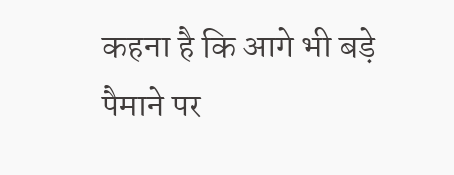कहना है कि आगे भी बड़े पैमाने पर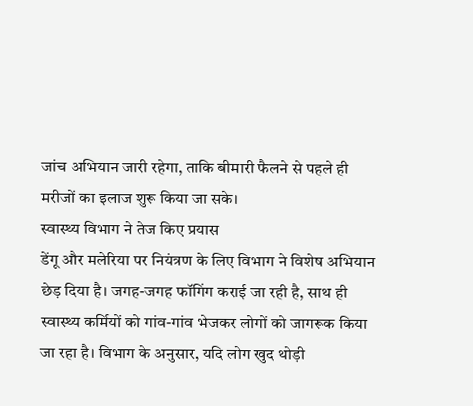जांच अभियान जारी रहेगा, ताकि बीमारी फैलने से पहले ही मरीजों का इलाज शुरू किया जा सके।
स्वास्थ्य विभाग ने तेज किए प्रयास
डेंगू और मलेरिया पर नियंत्रण के लिए विभाग ने विशेष अभियान छेड़ दिया है। जगह-जगह फॉगिंग कराई जा रही है, साथ ही स्वास्थ्य कर्मियों को गांव-गांव भेजकर लोगों को जागरूक किया जा रहा है। विभाग के अनुसार, यदि लोग खुद थोड़ी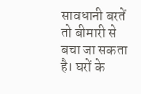सावधानी बरतें तो बीमारी से बचा जा सकता है। घरों के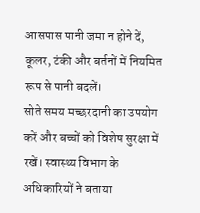आसपास पानी जमा न होने दें, कूलर, टंकी और बर्तनों में नियमित रूप से पानी बदलें।
सोते समय मच्छरदानी का उपयोग करें और बच्चों को विशेष सुरक्षा में रखें। स्वास्थ्य विभाग के अधिकारियों ने बताया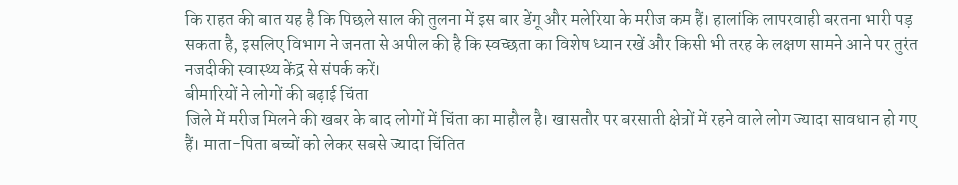कि राहत की बात यह है कि पिछले साल की तुलना में इस बार डेंगू और मलेरिया के मरीज कम हैं। हालांकि लापरवाही बरतना भारी पड़ सकता है, इसलिए विभाग ने जनता से अपील की है कि स्वच्छता का विशेष ध्यान रखें और किसी भी तरह के लक्षण सामने आने पर तुरंत नजदीकी स्वास्थ्य केंद्र से संपर्क करें।
बीमारियों ने लोगों की बढ़ाई चिंता
जिले में मरीज मिलने की खबर के बाद लोगों में चिंता का माहौल है। खासतौर पर बरसाती क्षेत्रों में रहने वाले लोग ज्यादा सावधान हो गए हैं। माता-पिता बच्चों को लेकर सबसे ज्यादा चिंतित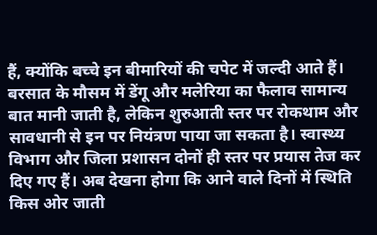हैं, क्योंकि बच्चे इन बीमारियों की चपेट में जल्दी आते हैं। बरसात के मौसम में डेंगू और मलेरिया का फैलाव सामान्य बात मानी जाती है, लेकिन शुरुआती स्तर पर रोकथाम और सावधानी से इन पर नियंत्रण पाया जा सकता है। स्वास्थ्य विभाग और जिला प्रशासन दोनों ही स्तर पर प्रयास तेज कर दिए गए हैं। अब देखना होगा कि आने वाले दिनों में स्थिति किस ओर जाती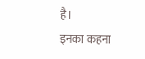है।
इनका कहना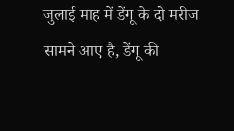जुलाई माह में डेंगू के दो मरीज सामने आए है, डेंगू की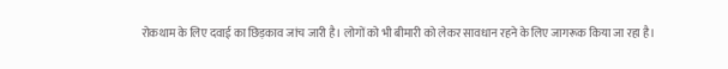रोकथाम के लिए दवाई का छिड़काव जांच जारी है। लोगों को भी बीमारी को लेकर सावधान रहने के लिए जागरूक किया जा रहा है।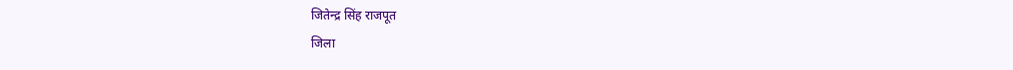जितेन्द्र सिंह राजपूत
जिला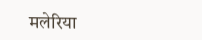मलेरिया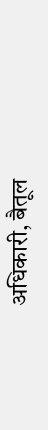अधिकारी, बैतूल